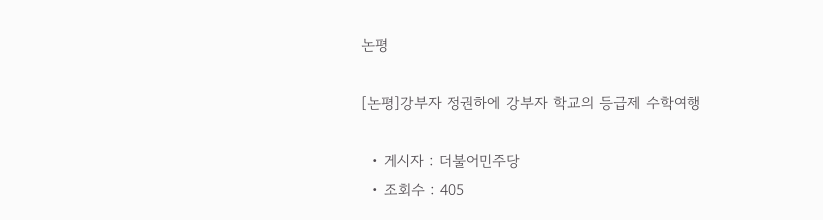논평

[논평]강부자 정권하에 강부자 학교의 등급제 수학여행

  • 게시자 : 더불어민주당
  • 조회수 : 405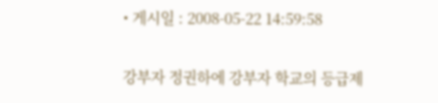• 게시일 : 2008-05-22 14:59:58

강부자 정권하에 강부자 학교의 등급제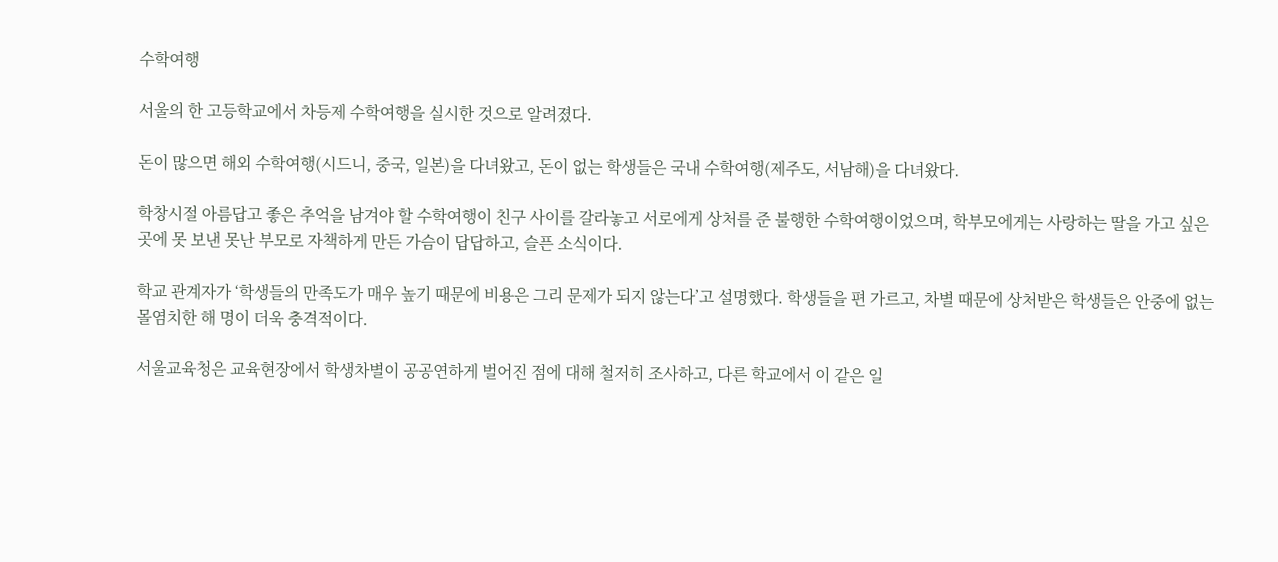수학여행

서울의 한 고등학교에서 차등제 수학여행을 실시한 것으로 알려졌다.

돈이 많으면 해외 수학여행(시드니, 중국, 일본)을 다녀왔고, 돈이 없는 학생들은 국내 수학여행(제주도, 서남해)을 다녀왔다.

학창시절 아름답고 좋은 추억을 남겨야 할 수학여행이 친구 사이를 갈라놓고 서로에게 상처를 준 불행한 수학여행이었으며, 학부모에게는 사랑하는 딸을 가고 싶은 곳에 못 보낸 못난 부모로 자책하게 만든 가슴이 답답하고, 슬픈 소식이다.

학교 관계자가 ‘학생들의 만족도가 매우 높기 때문에 비용은 그리 문제가 되지 않는다’고 설명했다. 학생들을 편 가르고, 차별 때문에 상처받은 학생들은 안중에 없는 몰염치한 해 명이 더욱 충격적이다.

서울교육청은 교육현장에서 학생차별이 공공연하게 벌어진 점에 대해 철저히 조사하고, 다른 학교에서 이 같은 일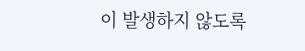이 발생하지 않도록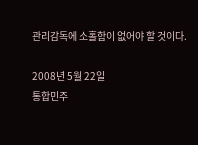관리감독에 소홀함이 없어야 할 것이다.

2008년 5월 22일
통합민주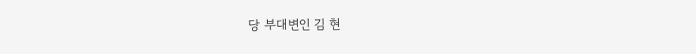당 부대변인 김 현